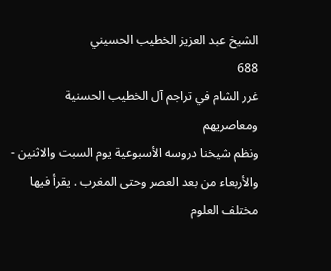الشيخ عبد العزيز الخطيب الحسيني
688
غرر الشام في تراجم آل الخطيب الحسنية ومعاصريهم
ونظم شيخنا دروسه الأسبوعية يوم السبت والاثنين - والأربعاء من بعد العصر وحتى المغرب . يقرأ فيها مختلف العلوم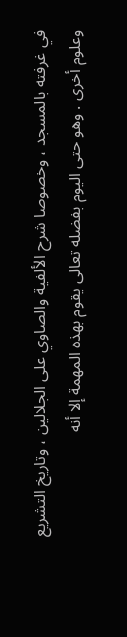في غرفته بالمسجد ، وخصوصا شرح الألفية والصاوي على الجلالين ، وتاريخ التشريع وعلوم أخرى . وهو حتى اليوم بفضله تعالى يقوم بهذه المهمة إلا أنه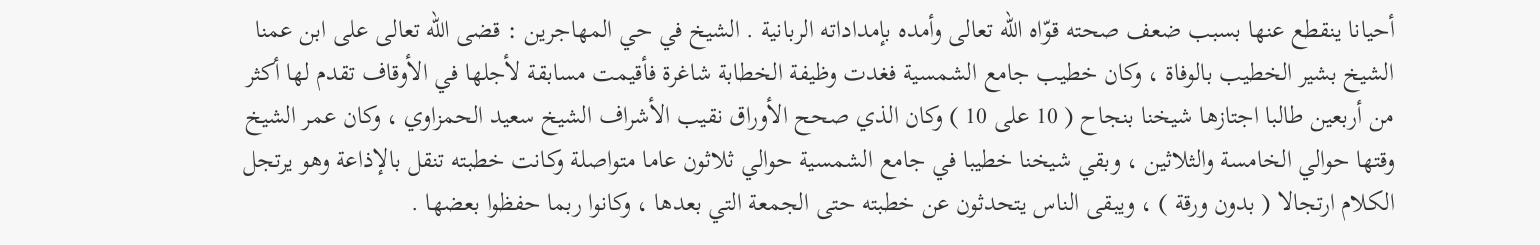أحيانا ينقطع عنها بسبب ضعف صحته قوّاه اللّه تعالى وأمده بإمداداته الربانية . الشيخ في حي المهاجرين : قضى اللّه تعالى على ابن عمنا الشيخ بشير الخطيب بالوفاة ، وكان خطيب جامع الشمسية فغدت وظيفة الخطابة شاغرة فأقيمت مسابقة لأجلها في الأوقاف تقدم لها أكثر من أربعين طالبا اجتازها شيخنا بنجاح ( 10 على 10 ) وكان الذي صحح الأوراق نقيب الأشراف الشيخ سعيد الحمزاوي ، وكان عمر الشيخ وقتها حوالي الخامسة والثلاثين ، وبقي شيخنا خطيبا في جامع الشمسية حوالي ثلاثون عاما متواصلة وكانت خطبته تنقل بالإذاعة وهو يرتجل الكلام ارتجالا ( بدون ورقة ) ، ويبقى الناس يتحدثون عن خطبته حتى الجمعة التي بعدها ، وكانوا ربما حفظوا بعضها .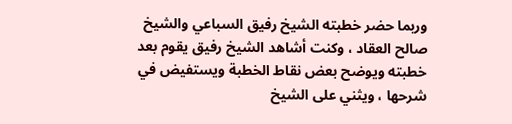وربما حضر خطبته الشيخ رفيق السباعي والشيخ صالح العقاد ، وكنت أشاهد الشيخ رفيق يقوم بعد خطبته ويوضح بعض نقاط الخطبة ويستفيض في شرحها ، ويثني على الشيخ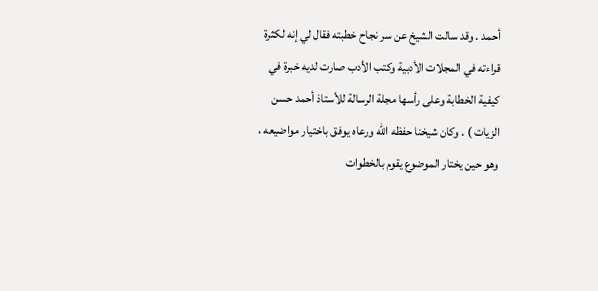أحمد . وقد سالت الشيخ عن سر نجاح خطبته فقال لي إنه لكثرة قراءته في المجلات الأدبية وكتب الأدب صارت لديه خبرة في كيفية الخطابة وعلى رأسها مجلة الرسالة للأستاذ أحمد حسن الزيات ) . وكان شيخنا حفظه اللّه ورعاه يوفق باختيار مواضيعه ، وهو حين يختار الموضوع يقوم بالخطوات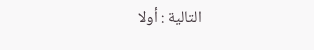التالية : أولا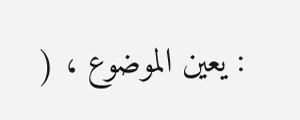: يعين الموضوع ، (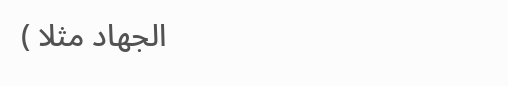الجهاد مثلا )